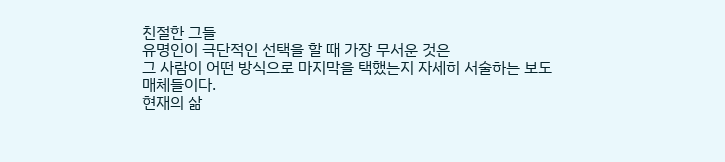친절한 그들
유명인이 극단적인 선택을 할 때 가장 무서운 것은
그 사람이 어떤 방식으로 마지막을 택했는지 자세히 서술하는 보도매체들이다.
현재의 삶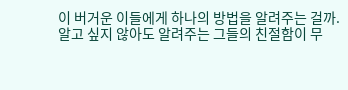이 버거운 이들에게 하나의 방법을 알려주는 걸까.
알고 싶지 않아도 알려주는 그들의 친절함이 무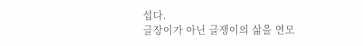섭다.
글장이가 아닌 글쟁이의 삶을 연모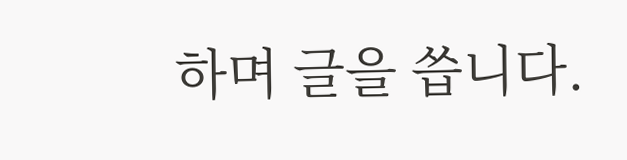하며 글을 씁니다.